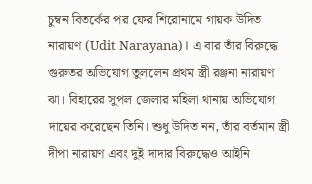চুম্বন বিতর্কের পর ফের শিরোনামে গায়ক উদিত নারায়ণ (Udit Narayana)। এ বার তাঁর বিরুদ্ধে গুরুতর অভিযোগ তুললেন প্রথম স্ত্রী রঞ্জনা নারায়ণ ঝা। বিহারের সুপল জেলার মহিলা থানায় অভিযোগ দায়ের করেছেন তিনি। শুধু উদিত নন, তাঁর বর্তমান স্ত্রী দীপা নারায়ণ এবং দুই দাদার বিরুদ্ধেও আইনি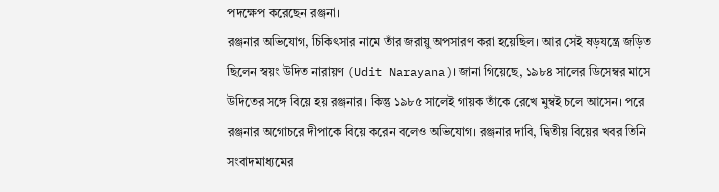পদক্ষেপ করেছেন রঞ্জনা।
রঞ্জনার অভিযোগ, চিকিৎসার নামে তাঁর জরায়ু অপসারণ করা হয়েছিল। আর সেই ষড়যন্ত্রে জড়িত ছিলেন স্বয়ং উদিত নারায়ণ (Udit Narayana)। জানা গিয়েছে, ১৯৮৪ সালের ডিসেম্বর মাসে উদিতের সঙ্গে বিয়ে হয় রঞ্জনার। কিন্তু ১৯৮৫ সালেই গায়ক তাঁকে রেখে মুম্বই চলে আসেন। পরে রঞ্জনার অগোচরে দীপাকে বিয়ে করেন বলেও অভিযোগ। রঞ্জনার দাবি, দ্বিতীয় বিয়ের খবর তিনি সংবাদমাধ্যমের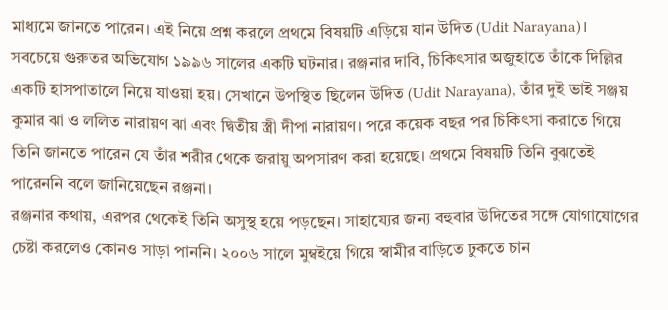মাধ্যমে জানতে পারেন। এই নিয়ে প্রশ্ন করলে প্রথমে বিষয়টি এড়িয়ে যান উদিত (Udit Narayana)।
সবচেয়ে গুরুতর অভিযোগ ১৯৯৬ সালের একটি ঘটনার। রঞ্জনার দাবি, চিকিৎসার অজুহাতে তাঁকে দিল্লির একটি হাসপাতালে নিয়ে যাওয়া হয়। সেখানে উপস্থিত ছিলেন উদিত (Udit Narayana), তাঁর দুই ভাই সঞ্জয় কুমার ঝা ও ললিত নারায়ণ ঝা এবং দ্বিতীয় স্ত্রী দীপা নারায়ণ। পরে কয়েক বছর পর চিকিৎসা করাতে গিয়ে তিনি জানতে পারেন যে তাঁর শরীর থেকে জরায়ু অপসারণ করা হয়েছে। প্রথমে বিষয়টি তিনি বুঝতেই পারেননি বলে জানিয়েছেন রঞ্জনা।
রঞ্জনার কথায়, এরপর থেকেই তিনি অসুস্থ হয়ে পড়ছেন। সাহায্যের জন্য বহুবার উদিতের সঙ্গে যোগাযোগের চেষ্টা করলেও কোনও সাড়া পাননি। ২০০৬ সালে মুম্বইয়ে গিয়ে স্বামীর বাড়িতে ঢুকতে চান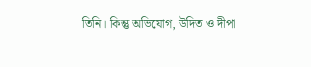তিনি। কিন্তু অভিযোগ, উদিত ও দীপা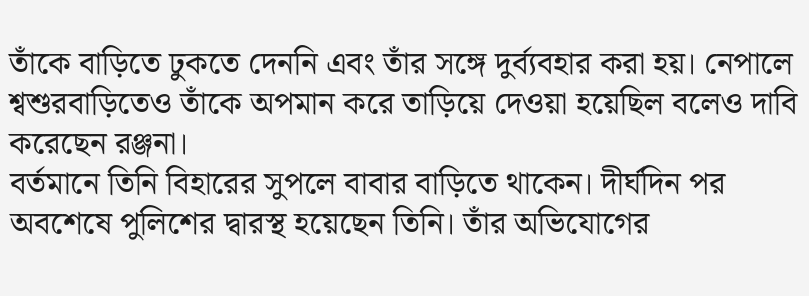তাঁকে বাড়িতে ঢুকতে দেননি এবং তাঁর সঙ্গে দুর্ব্যবহার করা হয়। নেপালে শ্বশুরবাড়িতেও তাঁকে অপমান করে তাড়িয়ে দেওয়া হয়েছিল বলেও দাবি করেছেন রঞ্জনা।
বর্তমানে তিনি বিহারের সুপলে বাবার বাড়িতে থাকেন। দীর্ঘদিন পর অবশেষে পুলিশের দ্বারস্থ হয়েছেন তিনি। তাঁর অভিযোগের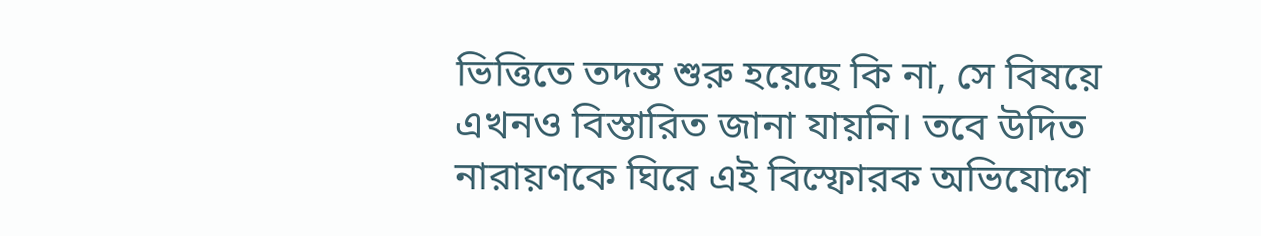ভিত্তিতে তদন্ত শুরু হয়েছে কি না, সে বিষয়ে এখনও বিস্তারিত জানা যায়নি। তবে উদিত নারায়ণকে ঘিরে এই বিস্ফোরক অভিযোগে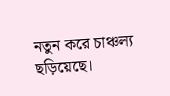নতুন করে চাঞ্চল্য ছড়িয়েছে।